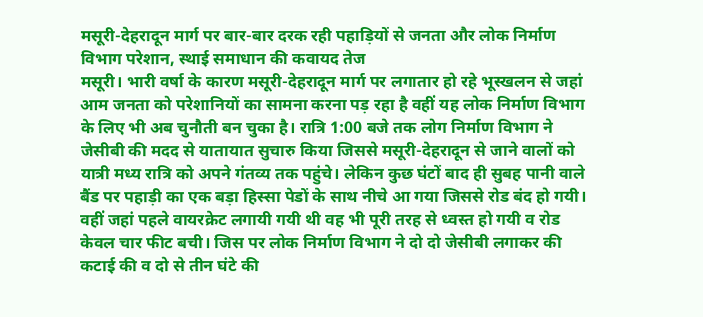मसूरी-देहरादून मार्ग पर बार-बार दरक रही पहाड़ियों से जनता और लोक निर्माण विभाग परेशान, स्थाई समाधान की कवायद तेज
मसूरी। भारी वर्षा के कारण मसूरी-देहरादून मार्ग पर लगातार हो रहे भूस्खलन से जहां आम जनता को परेशानियों का सामना करना पड़ रहा है वहीं यह लोक निर्माण विभाग के लिए भी अब चुनौती बन चुका है। रात्रि 1:00 बजे तक लोग निर्माण विभाग ने जेसीबी की मदद से यातायात सुचारु किया जिससे मसूरी-देहरादून से जाने वालों को यात्री मध्य रात्रि को अपने गंतव्य तक पहुंचे। लेकिन कुछ घंटों बाद ही सुबह पानी वाले बैंड पर पहाड़ी का एक बड़ा हिस्सा पेडों के साथ नीचे आ गया जिससे रोड बंद हो गयी। वहीं जहां पहले वायरक्रेट लगायी गयी थी वह भी पूरी तरह से ध्वस्त हो गयी व रोड केवल चार फीट बची। जिस पर लोक निर्माण विभाग ने दो दो जेसीबी लगाकर की कटाई की व दो से तीन घंटे की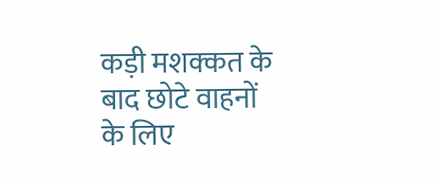कड़ी मशक्कत के बाद छोटे वाहनों के लिए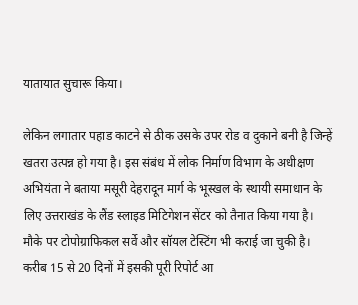यातायात सुचारू किया।

लेकिन लगातार पहाड काटने से ठीक उसके उपर रोड व दुकाने बनी है जिन्हें खतरा उत्पन्न हो गया है। इस संबंध में लोक निर्माण विभाग के अधीक्षण अभियंता ने बताया मसूरी देहरादून मार्ग के भूस्खल के स्थायी समाधान के लिए उत्तराखंड के लैंड स्लाइड मिटिगेशन सेंटर को तैनात किया गया है। मौके पर टोपोग्राफिकल सर्वे और सॉयल टेस्टिंग भी कराई जा चुकी है। करीब 15 से 20 दिनों में इसकी पूरी रिपोर्ट आ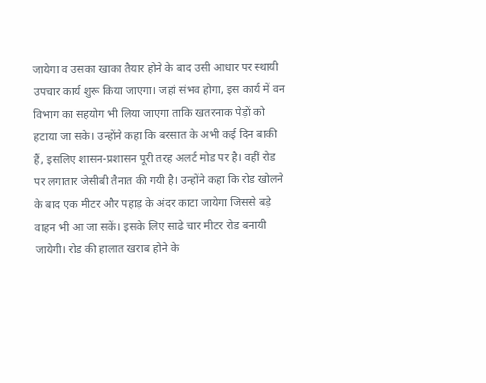जायेगा व उसका खाका तैयार होने के बाद उसी आधार पर स्थायी उपचार कार्य शुरू किया जाएगा। जहां संभव होगा, इस कार्य में वन विभाग का सहयोग भी लिया जाएगा ताकि खतरनाक पेड़ों को हटाया जा सके। उन्होंने कहा कि बरसात के अभी कई दिन बाकी हैं, इसलिए शासन-प्रशासन पूरी तरह अलर्ट मोड पर है। वहीं रोड पर लगातार जेसीबी तैनात की गयी है। उन्होंने कहा कि रोड खोलने के बाद एक मीटर और पहाड़ के अंदर काटा जायेगा जिससे बड़े वाहन भी आ जा सकें। इसके लिए साढे चार मीटर रोड बनायी जायेगी। रोड की हालात खराब होने के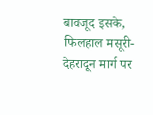बावजूद इसके, फिलहाल मसूरी-देहरादून मार्ग पर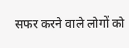सफर करने वाले लोगों को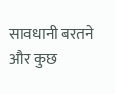सावधानी बरतने और कुछ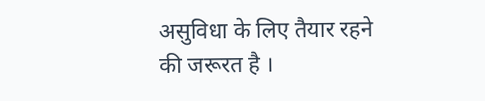असुविधा के लिए तैयार रहने की जरूरत है ।